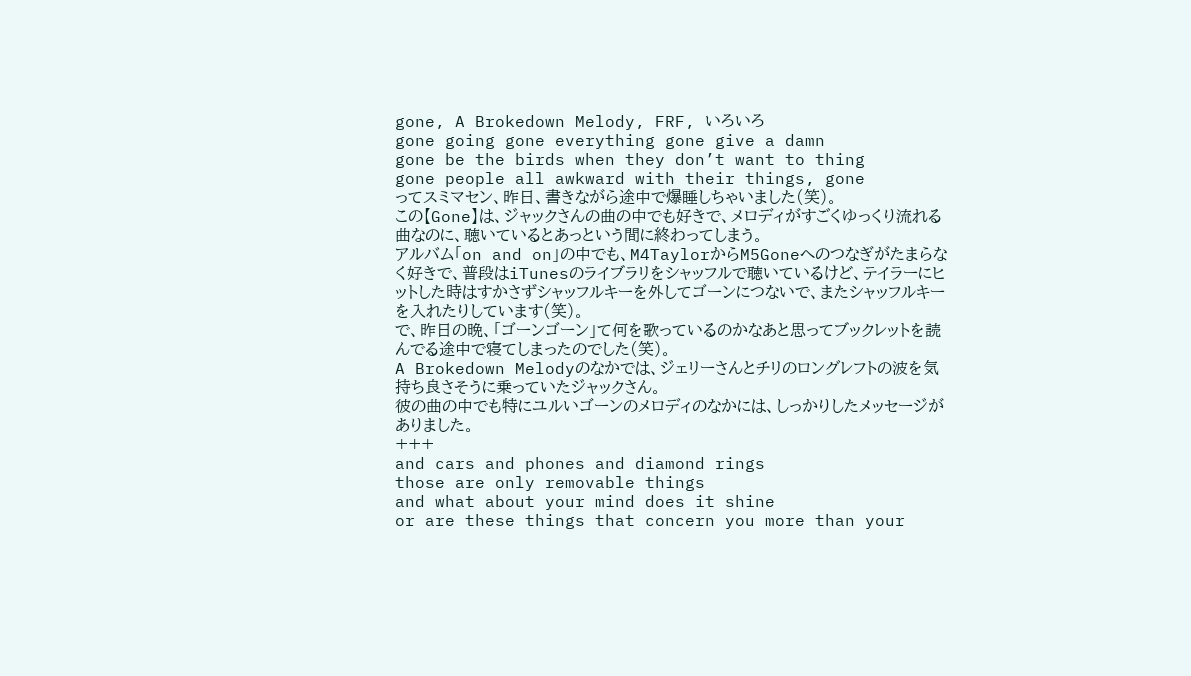gone, A Brokedown Melody, FRF, いろいろ
gone going gone everything gone give a damn
gone be the birds when they don’t want to thing
gone people all awkward with their things, gone
ってスミマセン、昨日、書きながら途中で爆睡しちゃいました(笑)。
この【Gone】は、ジャックさんの曲の中でも好きで、メロディがすごくゆっくり流れる曲なのに、聴いているとあっという間に終わってしまう。
アルバム「on and on」の中でも、M4TaylorからM5Goneへのつなぎがたまらなく好きで、普段はiTunesのライブラリをシャッフルで聴いているけど、テイラーにヒットした時はすかさずシャッフルキーを外してゴーンにつないで、またシャッフルキーを入れたりしています(笑)。
で、昨日の晩、「ゴーンゴーン」て何を歌っているのかなあと思ってブックレットを読んでる途中で寝てしまったのでした(笑)。
A Brokedown Melodyのなかでは、ジェリーさんとチリのロングレフトの波を気持ち良さそうに乗っていたジャックさん。
彼の曲の中でも特にユルいゴーンのメロディのなかには、しっかりしたメッセージがありました。
+++
and cars and phones and diamond rings
those are only removable things
and what about your mind does it shine
or are these things that concern you more than your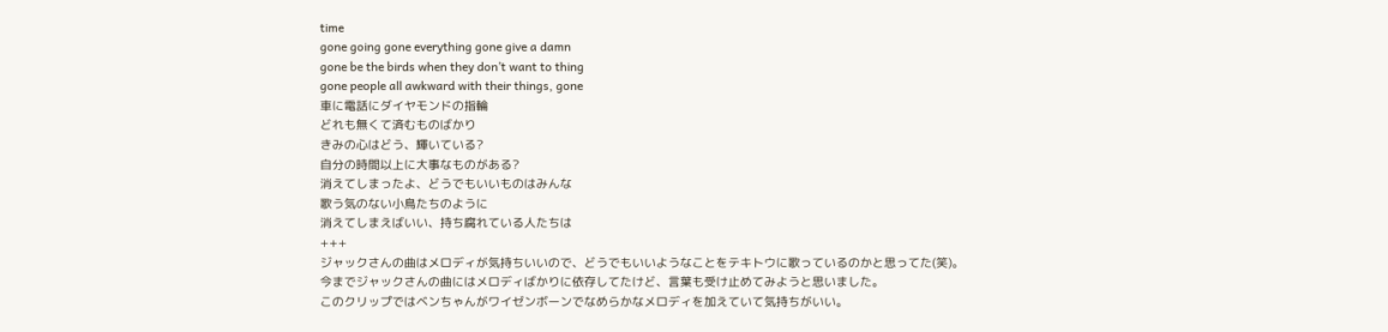time
gone going gone everything gone give a damn
gone be the birds when they don’t want to thing
gone people all awkward with their things, gone
車に電話にダイヤモンドの指輪
どれも無くて済むものばかり
きみの心はどう、輝いている?
自分の時間以上に大事なものがある?
消えてしまったよ、どうでもいいものはみんな
歌う気のない小鳥たちのように
消えてしまえばいい、持ち腐れている人たちは
+++
ジャックさんの曲はメロディが気持ちいいので、どうでもいいようなことをテキトウに歌っているのかと思ってた(笑)。
今までジャックさんの曲にはメロディばかりに依存してたけど、言葉も受け止めてみようと思いました。
このクリップではベンちゃんがワイゼンボーンでなめらかなメロディを加えていて気持ちがいい。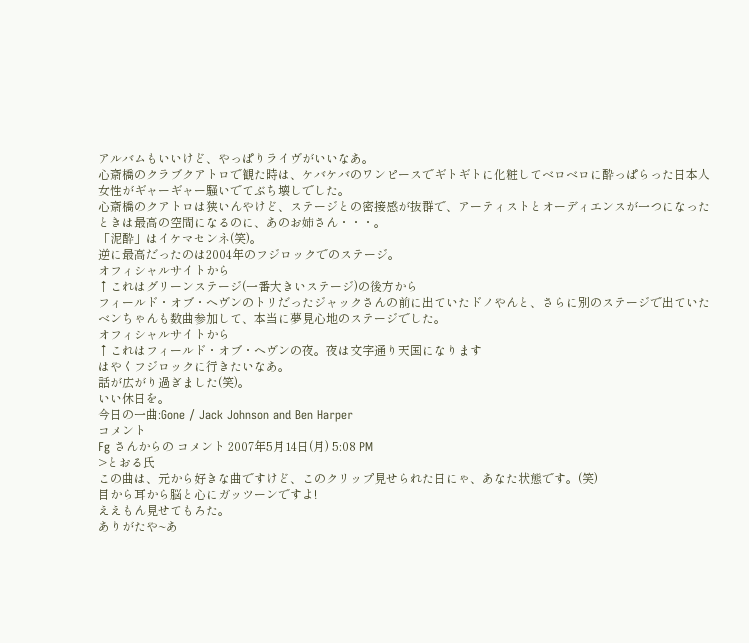アルバムもいいけど、やっぱりライヴがいいなあ。
心斎橋のクラブクアトロで観た時は、ケバケバのワンピースでギトギトに化粧してベロベロに酔っぱらった日本人女性がギャーギャー騒いでてぶち壊しでした。
心斎橋のクアトロは狭いんやけど、ステージとの密接感が抜群で、アーティストとオーディエンスが一つになったときは最高の空間になるのに、あのお姉さん・・・。
「泥酔」はイケマセンネ(笑)。
逆に最高だったのは2004年のフジロックでのステージ。
オフィシャルサイトから
↑これはグリーンステージ(一番大きいステージ)の後方から
フィールド・オブ・ヘヴンのトリだったジャックさんの前に出ていたドノやんと、さらに別のステージで出ていたベンちゃんも数曲参加して、本当に夢見心地のステージでした。
オフィシャルサイトから
↑これはフィールド・オブ・ヘヴンの夜。夜は文字通り天国になります
はやくフジロックに行きたいなあ。
話が広がり過ぎました(笑)。
いい休日を。
今日の一曲:Gone / Jack Johnson and Ben Harper
コメント
Fg さんからの コメント 2007年5月14日(月) 5:08 PM
>とおる氏
この曲は、元から好きな曲ですけど、このクリップ見せられた日にゃ、あなた状態です。(笑)
目から耳から脳と心にガッツーンですよ!
ええもん見せてもろた。
ありがたや~あ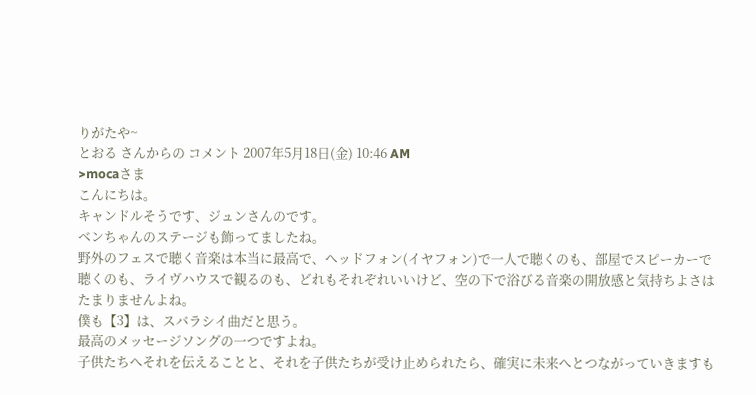りがたや~
とおる さんからの コメント 2007年5月18日(金) 10:46 AM
>mocaさま
こんにちは。
キャンドルそうです、ジュンさんのです。
ベンちゃんのステージも飾ってましたね。
野外のフェスで聴く音楽は本当に最高で、ヘッドフォン(イヤフォン)で一人で聴くのも、部屋でスピーカーで聴くのも、ライヴハウスで観るのも、どれもそれぞれいいけど、空の下で浴びる音楽の開放感と気持ちよさはたまりませんよね。
僕も【3】は、スバラシイ曲だと思う。
最高のメッセージソングの一つですよね。
子供たちへそれを伝えることと、それを子供たちが受け止められたら、確実に未来へとつながっていきますも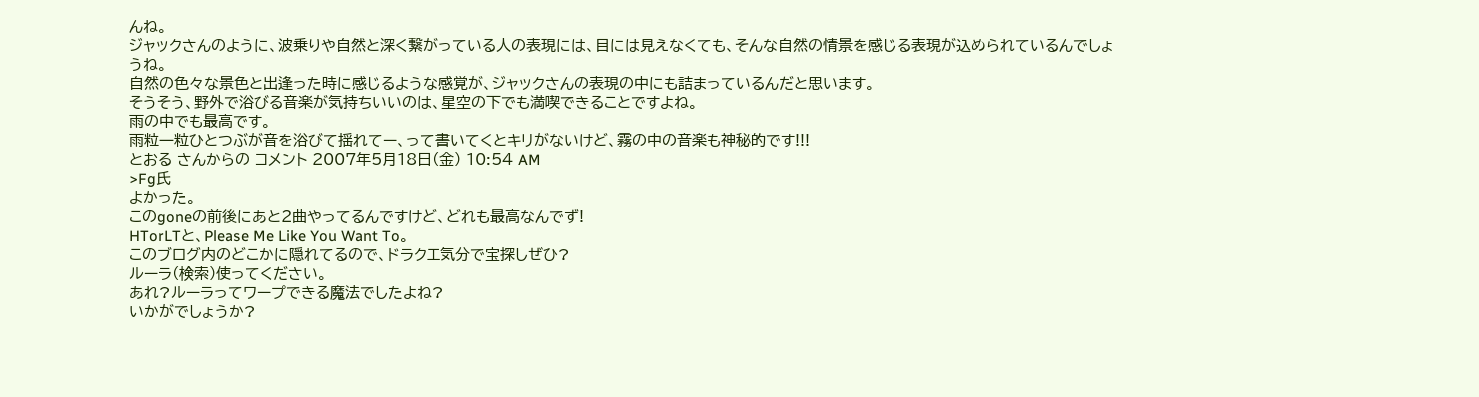んね。
ジャックさんのように、波乗りや自然と深く繋がっている人の表現には、目には見えなくても、そんな自然の情景を感じる表現が込められているんでしょうね。
自然の色々な景色と出逢った時に感じるような感覚が、ジャックさんの表現の中にも詰まっているんだと思います。
そうそう、野外で浴びる音楽が気持ちいいのは、星空の下でも満喫できることですよね。
雨の中でも最高です。
雨粒一粒ひとつぶが音を浴びて揺れてー、って書いてくとキリがないけど、霧の中の音楽も神秘的です!!!
とおる さんからの コメント 2007年5月18日(金) 10:54 AM
>Fg氏
よかった。
このgoneの前後にあと2曲やってるんですけど、どれも最高なんでず!
HTorLTと、Please Me Like You Want To。
このブログ内のどこかに隠れてるので、ドラクエ気分で宝探しぜひ?
ルーラ(検索)使ってください。
あれ?ルーラってワープできる魔法でしたよね?
いかがでしょうか?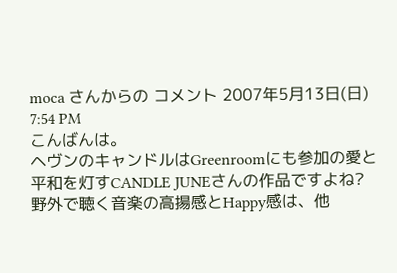moca さんからの コメント 2007年5月13日(日) 7:54 PM
こんばんは。
ヘヴンのキャンドルはGreenroomにも参加の愛と平和を灯すCANDLE JUNEさんの作品ですよね?
野外で聴く音楽の高揚感とHappy感は、他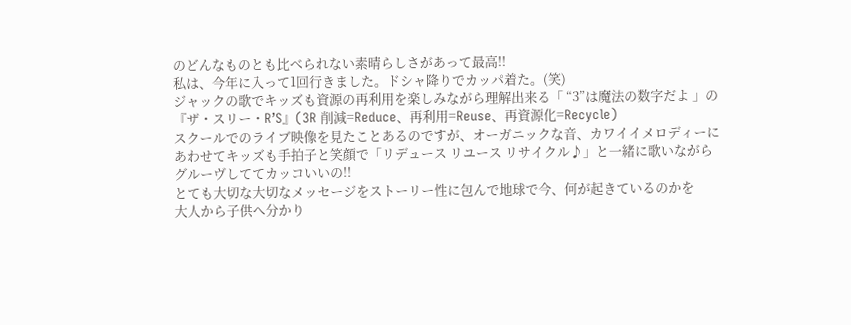のどんなものとも比べられない素晴らしさがあって最高!!
私は、今年に入って1回行きました。ドシャ降りでカッパ着た。(笑)
ジャックの歌でキッズも資源の再利用を楽しみながら理解出来る「 “3”は魔法の数字だよ 」の
『ザ・スリー・R’S』(3R 削減=Reduce、再利用=Reuse、再資源化=Recycle)
スクールでのライブ映像を見たことあるのですが、オーガニックな音、カワイイメロディーに
あわせてキッズも手拍子と笑顔で「リデュース リユース リサイクル♪」と一緒に歌いながら
グルーヴしててカッコいいの!!
とても大切な大切なメッセージをストーリー性に包んで地球で今、何が起きているのかを
大人から子供へ分かり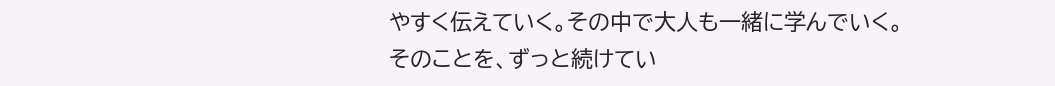やすく伝えていく。その中で大人も一緒に学んでいく。
そのことを、ずっと続けてい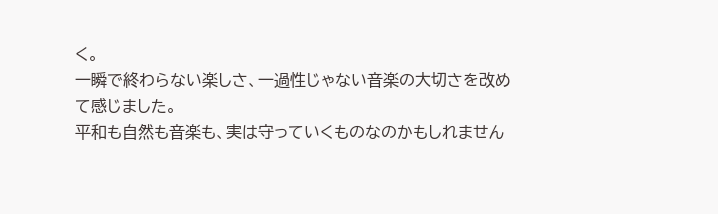く。
一瞬で終わらない楽しさ、一過性じゃない音楽の大切さを改めて感じました。
平和も自然も音楽も、実は守っていくものなのかもしれません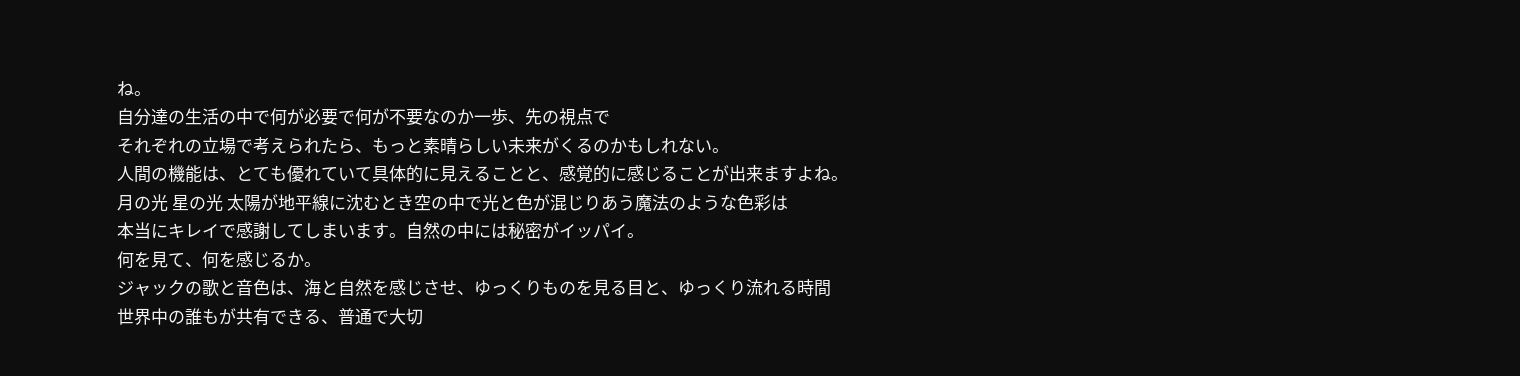ね。
自分達の生活の中で何が必要で何が不要なのか一歩、先の視点で
それぞれの立場で考えられたら、もっと素晴らしい未来がくるのかもしれない。
人間の機能は、とても優れていて具体的に見えることと、感覚的に感じることが出来ますよね。
月の光 星の光 太陽が地平線に沈むとき空の中で光と色が混じりあう魔法のような色彩は
本当にキレイで感謝してしまいます。自然の中には秘密がイッパイ。
何を見て、何を感じるか。
ジャックの歌と音色は、海と自然を感じさせ、ゆっくりものを見る目と、ゆっくり流れる時間
世界中の誰もが共有できる、普通で大切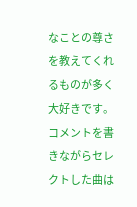なことの尊さを教えてくれるものが多く大好きです。
コメントを書きながらセレクトした曲は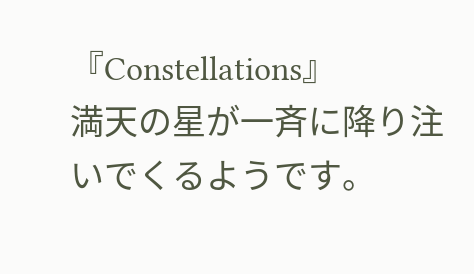『Constellations』
満天の星が一斉に降り注いでくるようです。